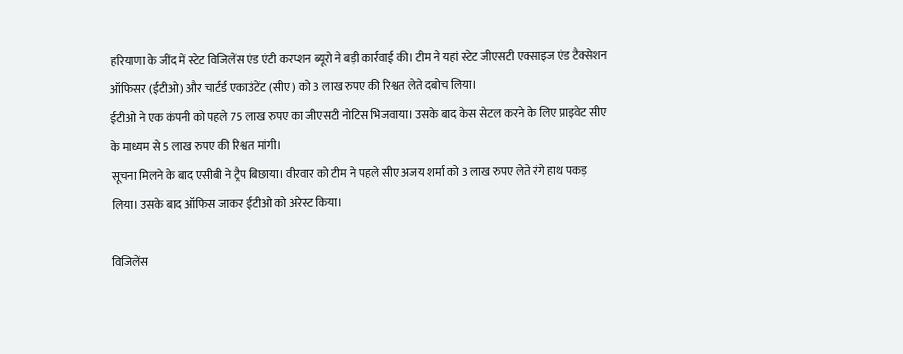हरियाणा के जींद में स्टेट विजिलेंस एंड एंटी करप्शन ब्यूरो ने बड़ी कार्रवाई की। टीम ने यहां स्टेट जीएसटी एक्साइज एंड टैक्सेशन ऑफिसर (ईटीओ) और चार्टर्ड एकाउंटेंट (सीए) को 3 लाख रुपए की रिश्वत लेते दबोच लिया।
ईटीओ ने एक कंपनी को पहले 75 लाख रुपए का जीएसटी नोटिस भिजवाया। उसके बाद केस सेटल करने के लिए प्राइवेट सीए के माध्यम से 5 लाख रुपए की रिश्वत मांगी।
सूचना मिलने के बाद एसीबी ने ट्रैप बिछाया। वीरवार को टीम ने पहले सीए अजय शर्मा को 3 लाख रुपए लेते रंगे हाथ पकड़ लिया। उसके बाद ऑफिस जाकर ईटीओ को अरेस्ट किया।

विजिलेंस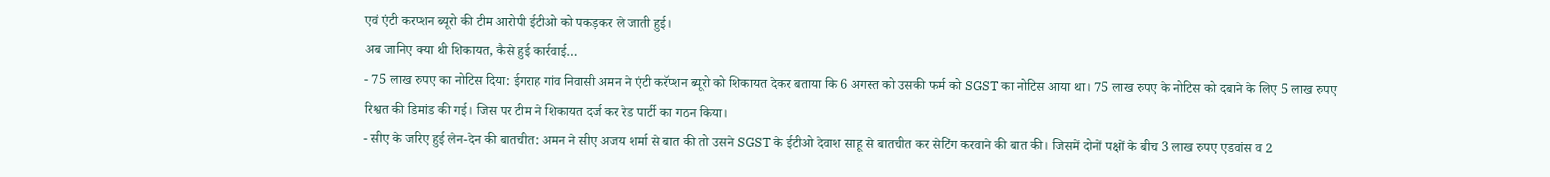एवं एंटी करप्शन ब्यूरो की टीम आरोपी ईटीओ को पकड़कर ले जाती हुई।
अब जानिए क्या थी शिकायत, कैसे हुई कार्रवाई…
- 75 लाख रुपए का नोटिस दिया: ईगराह गांव निवासी अमन ने एंटी करॅप्शन ब्यूरो को शिकायत देकर बताया कि 6 अगस्त को उसकी फर्म को SGST का नोटिस आया था। 75 लाख रुपए के नोटिस को दबाने के लिए 5 लाख रुपए रिश्वत की डिमांड की गई। जिस पर टीम ने शिकायत दर्ज कर रेड पार्टी का गठन किया।
- सीए के जरिए हुई लेन-देन की बातचीत: अमन ने सीए अजय शर्मा से बात की तो उसने SGST के ईटीओ देवाश साहू से बातचीत कर सेटिंग करवाने की बात की। जिसमें दोनों पक्षों के बीच 3 लाख रुपए एडवांस व 2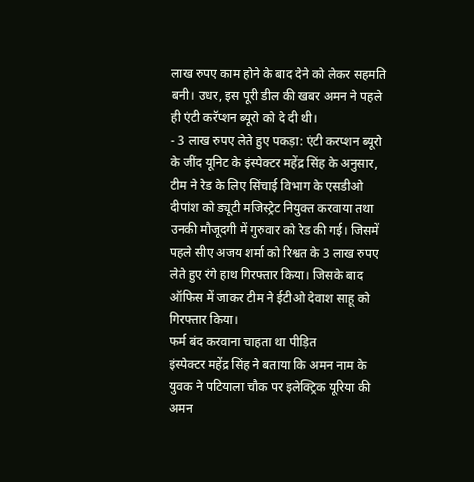लाख रुपए काम होने के बाद देने को लेकर सहमति बनी। उधर, इस पूरी डील की खबर अमन ने पहले ही एंटी करॅप्शन ब्यूरो को दे दी थी।
- 3 लाख रुपए लेते हुए पकड़ा: एंटी करप्शन ब्यूरो के जींद यूनिट के इंस्पेक्टर महेंद्र सिंह के अनुसार, टीम ने रेड के लिए सिंचाई विभाग के एसडीओ दीपांश को ड्यूटी मजिस्ट्रेट नियुक्त करवाया तथा उनकी मौजूदगी में गुरुवार को रेड की गई। जिसमें पहले सीए अजय शर्मा को रिश्वत के 3 लाख रुपए लेते हुए रंगे हाथ गिरफ्तार किया। जिसके बाद ऑफिस में जाकर टीम ने ईटीओ देवाश साहू को गिरफ्तार किया।
फर्म बंद करवाना चाहता था पीड़ित
इंस्पेक्टर महेंद्र सिंह ने बताया कि अमन नाम के युवक ने पटियाला चौक पर इलेक्ट्रिक यूरिया की अमन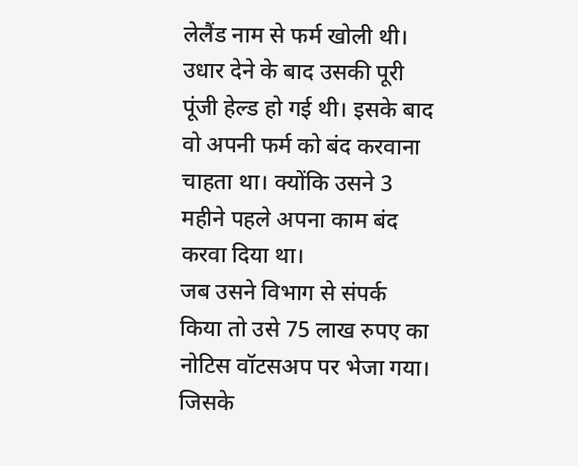लेलैंड नाम से फर्म खोली थी। उधार देने के बाद उसकी पूरी पूंजी हेल्ड हो गई थी। इसके बाद वो अपनी फर्म को बंद करवाना चाहता था। क्योंकि उसने 3 महीने पहले अपना काम बंद करवा दिया था।
जब उसने विभाग से संपर्क किया तो उसे 75 लाख रुपए का नोटिस वॉटसअप पर भेजा गया। जिसके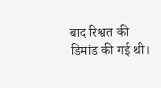बाद रिश्वत की डिमांड की गई थी।